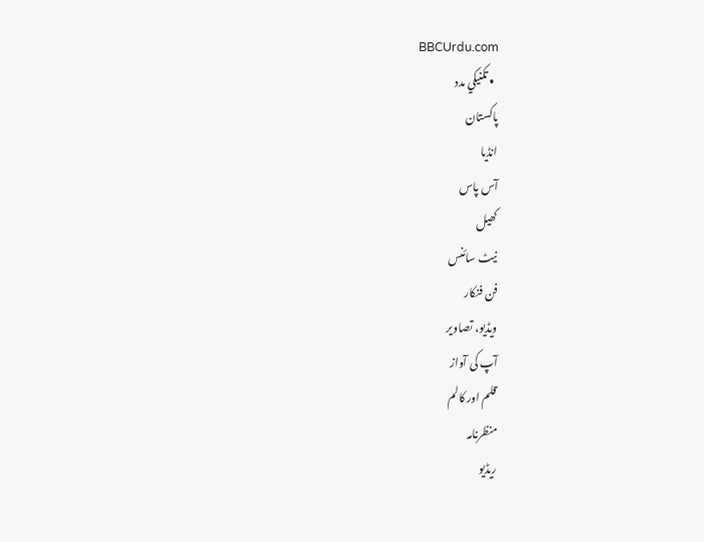BBCUrdu.com
  • تکنيکي مدد
پاکستان
انڈیا
آس پاس
کھیل
نیٹ سائنس
فن فنکار
ویڈیو، تصاویر
آپ کی آواز
قلم اور کالم
منظرنامہ
ریڈیو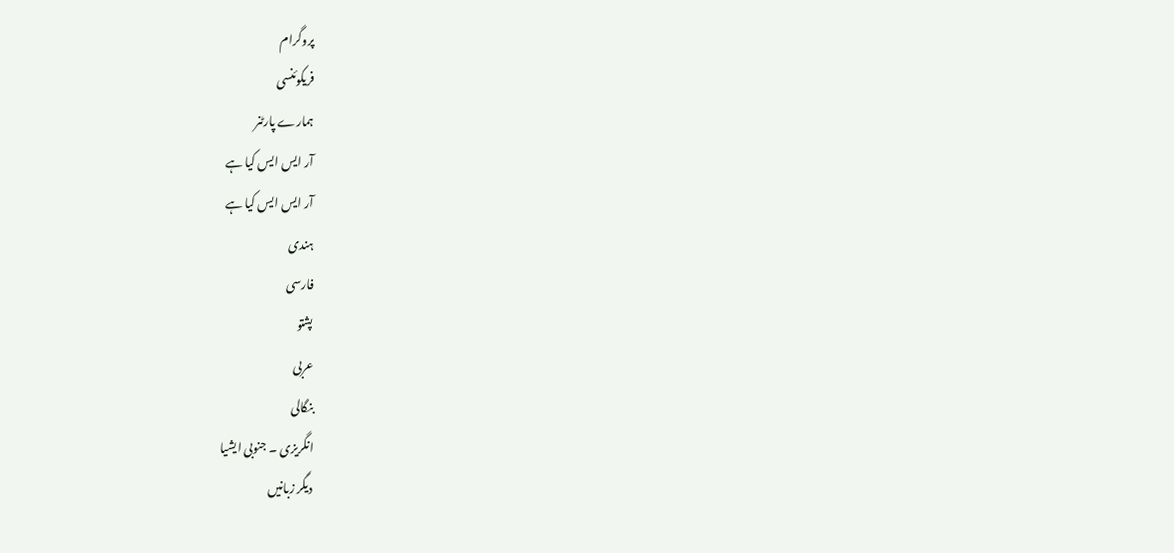پروگرام
فریکوئنسی
ہمارے پارٹنر
آر ایس ایس کیا ہے
آر ایس ایس کیا ہے
ہندی
فارسی
پشتو
عربی
بنگالی
انگریزی ۔ جنوبی ایشیا
دیگر زبانیں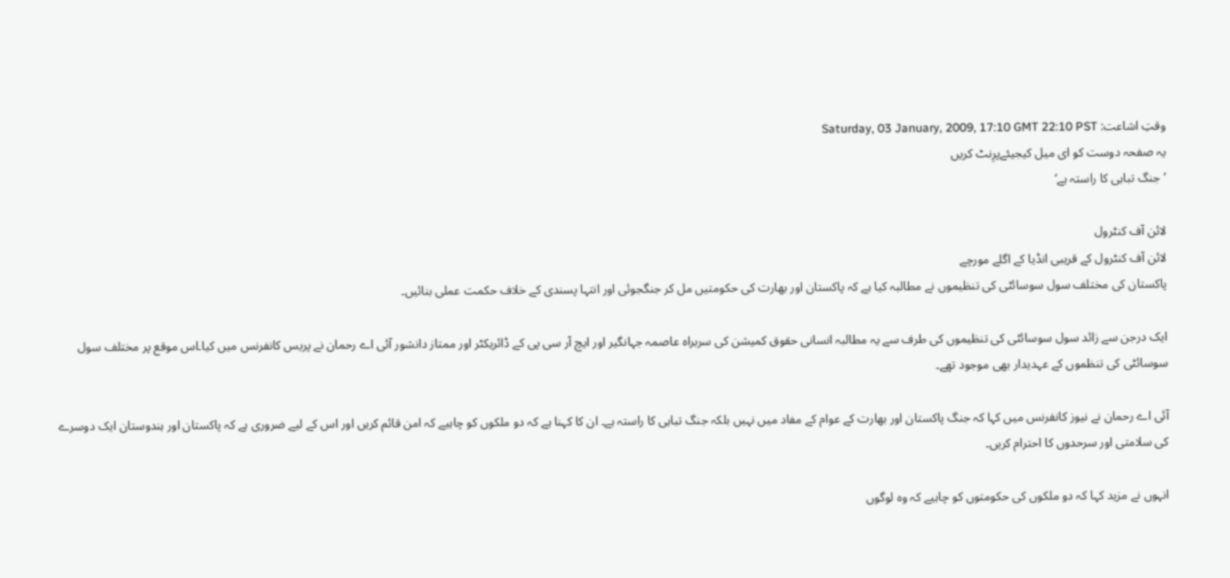وقتِ اشاعت: Saturday, 03 January, 2009, 17:10 GMT 22:10 PST
یہ صفحہ دوست کو ای میل کیجیئےپرِنٹ کریں
’جنگ تباہی کا راستہ ہے‘

لائن آف کنٹرول
لائن آف کنٹرول کے قریبی انڈیا کے اگلے مورچے
پاکستان کی مختلف سول سوسائٹی کی تنظیموں نے مطالبہ کیا ہے کہ پاکستان اور بھارت کی حکومتیں مل کر جنگجوئی اور انتہا پسندی کے خلاف حکمت عملی بنائیں۔

ایک درجن سے زائد سول سوسائٹی کی تنظیموں کی طرف سے یہ مطالبہ انسانی حقوق کمیشن کی سربراہ عاصمہ جہانگیر اور ایچ آر سی پی کے ڈائریکٹر اور ممتاز دانشور آئی اے رحمان نے پریس کانفرنس میں کیا۔اس موقع پر مختلف سول سوسائٹی کی تنظموں کے عہدیدار بھی موجود تھے۔

آئی اے رحمان نے نیوز کانفرنس میں کہا کہ جنگ پاکستان اور بھارت کے عوام کے مفاد میں نہیں بلکہ جنگ تباہی کا راستہ ہے۔ ان کا کہنا ہے کہ دو ملکوں کو چاہیے کہ امن قائم کریں اور اس کے لیے ضروری ہے کہ پاکستان اور ہندوستان ایک دوسرے کی سلامتی اور سرحدوں کا احترام کریں۔

انہوں نے مزید کہا کہ دو ملکوں کی حکومتوں کو چاہیے کہ وہ لوگوں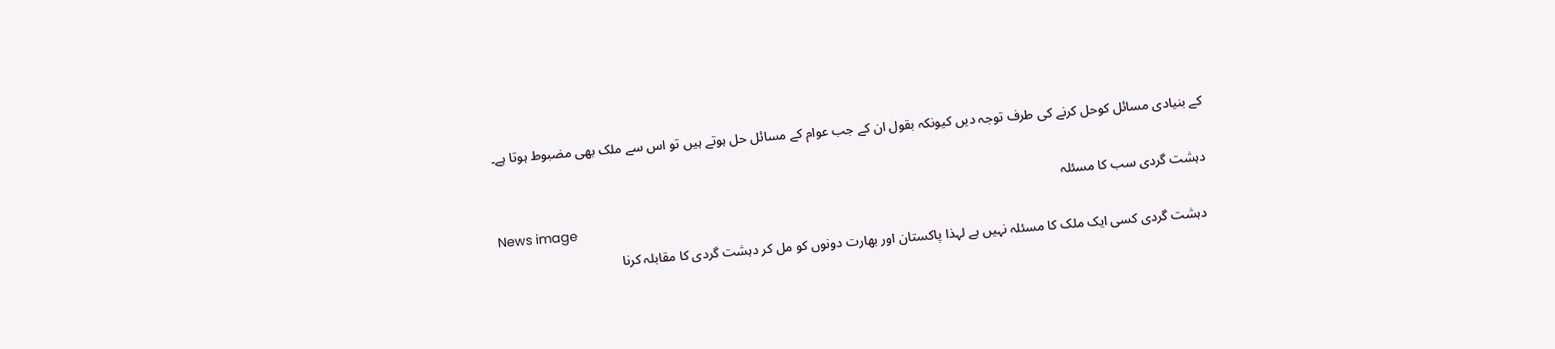کے بنیادی مسائل کوحل کرنے کی طرف توجہ دیں کیونکہ بقول ان کے جب عوام کے مسائل حل ہوتے ہیں تو اس سے ملک بھی مضبوط ہوتا ہے۔

دہشت گردی سب کا مسئلہ
News image
 دہشت گردی کسی ایک ملک کا مسئلہ نہیں ہے لہذا پاکستان اور بھارت دونوں کو مل کر دہشت گردی کا مقابلہ کرنا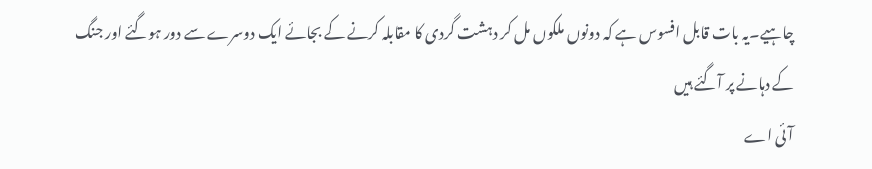چاہیے۔یہ بات قابل افسوس ہے کہ دونوں ملکوں مل کر دہشت گردی کا مقابلہ کرنے کے بجائے ایک دوسرے سے دور ہوگئے اور جنگ کے دہانے پر آگئے ہیں
آئی اے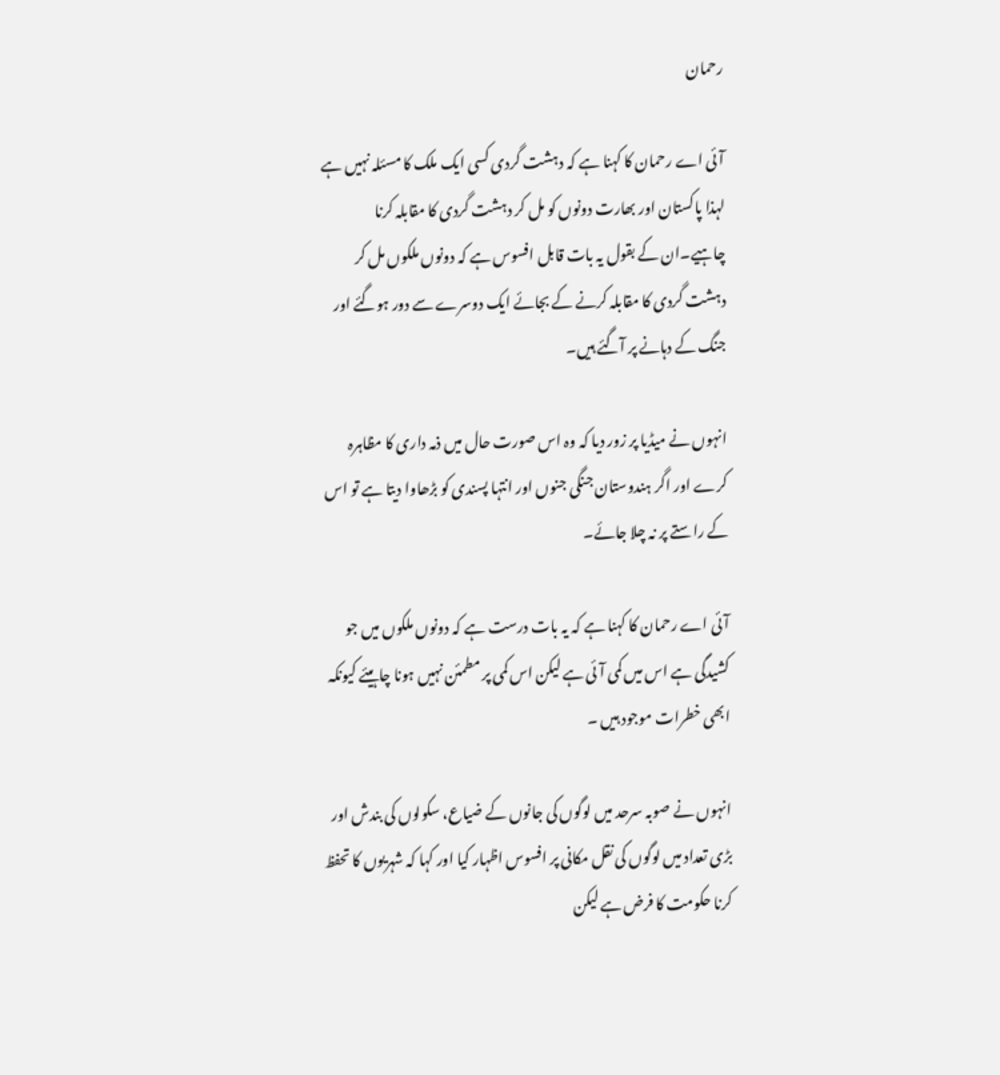رحمان

آئی اے رحمان کا کہنا ہے کہ دہشت گردی کسی ایک ملک کا مسئلہ نہیں ہے لہذا پاکستان اور بھارت دونوں کو مل کر دہشت گردی کا مقابلہ کرنا چاہیے۔ان کے بقول یہ بات قابل افسوس ہے کہ دونوں ملکوں مل کر دہشت گردی کا مقابلہ کرنے کے بجائے ایک دوسرے سے دور ہوگئے اور جنگ کے دہانے پر آگئے ہیں۔

انہوں نے میڈیا پر زور دیا کہ وہ اس صورت حال میں ذمہ داری کا مظاہرہ کرے اور اگر ہندوستان جنگی جنوں اور انتہا پسندی کو بڑھاوا دیتا ہے تو اس کے راستے پر نہ چلا جائے۔

آئی اے رحمان کا کہنا ہے کہ یہ بات درست ہے کہ دونوں ملکوں میں جو کشیدگی ہے اس میں کمی آئی ہے لیکن اس کمی پر مطمئن نہیں ہونا چاہیئے کیونکہ ابھی خطرات موجود ہیں ۔

انہوں نے صوبہ سرحد میں لوگوں کی جانوں کے ضیاع، سکولوں کی بندش اور بڑی تعداد میں لوگوں کی نقل مکانی پر افسوس اظہار کیا اور کہا کہ شہریوں کا تحفظ کرنا حکومت کا فرض ہے لیکن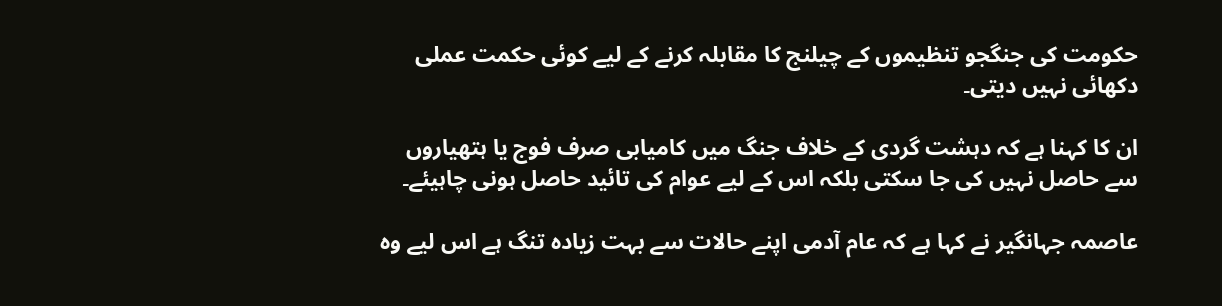حکومت کی جنگجو تنظیموں کے چیلنج کا مقابلہ کرنے کے لیے کوئی حکمت عملی دکھائی نہیں دیتی۔

ان کا کہنا ہے کہ دہشت گردی کے خلاف جنگ میں کامیابی صرف فوج یا ہتھیاروں سے حاصل نہیں کی جا سکتی بلکہ اس کے لیے عوام کی تائید حاصل ہونی چاہیئے۔

عاصمہ جہانگیر نے کہا ہے کہ عام آدمی اپنے حالات سے بہت زیادہ تنگ ہے اس لیے وہ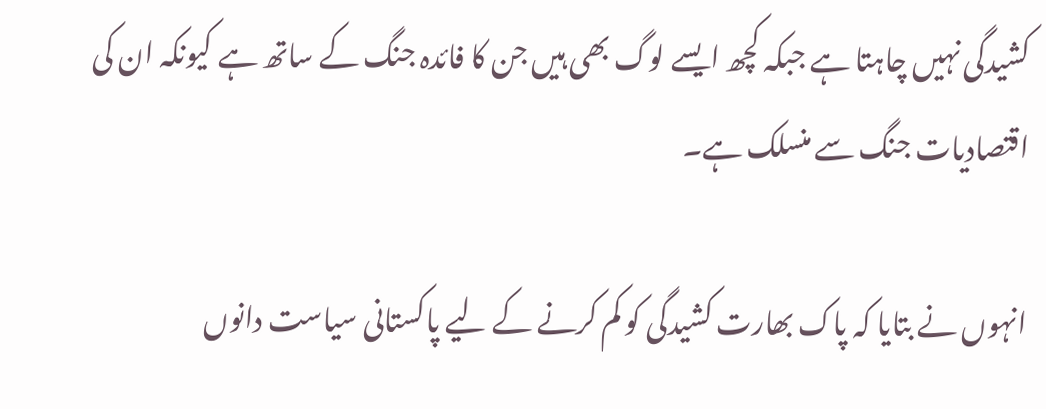کشیدگی نہیں چاہتا ہے جبکہ کچھ ایسے لوگ بھی ہیں جن کا فائدہ جنگ کے ساتھ ہے کیونکہ ان کی اقتصادیات جنگ سے منسلک ہے۔

انہوں نے بتایا کہ پاک بھارت کشیدگی کو کم کرنے کے لیے پاکستانی سیاست دانوں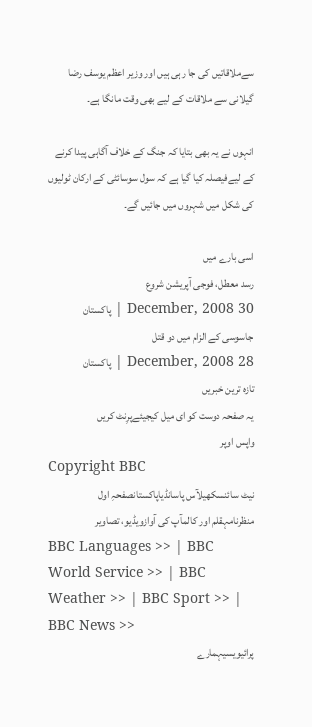سےملاقاتیں کی جا رہی ہیں اور وزیر اعظم یوسف رضا گیلانی سے ملاقات کے لیے بھی وقت مانگا ہے۔

انہوں نے یہ بھی بتایا کہ جنگ کے خلاف آگاہی پیدا کرنے کے لیےفیصلہ کیا گیا ہے کہ سول سوسائٹی کے ارکان ٹولیوں کی شکل میں شہروں میں جائیں گے۔

اسی بارے میں
رسد معطل، فوجی آپریشن شروع
30 December, 2008 | پاکستان
جاسوسی کے الزام میں دو قتل
28 December, 2008 | پاکستان
تازہ ترین خبریں
یہ صفحہ دوست کو ای میل کیجیئےپرِنٹ کریں
واپس اوپر
Copyright BBC
نیٹ سائنسکھیلآس پاسانڈیاپاکستانصفحہِ اول
منظرنامہقلم اور کالمآپ کی آوازویڈیو، تصاویر
BBC Languages >> | BBC World Service >> | BBC Weather >> | BBC Sport >> | BBC News >>
پرائیویسیہمارے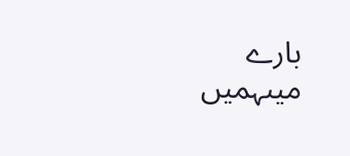بارے میںہمیں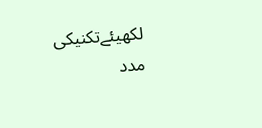لکھیئےتکنیکی مدد